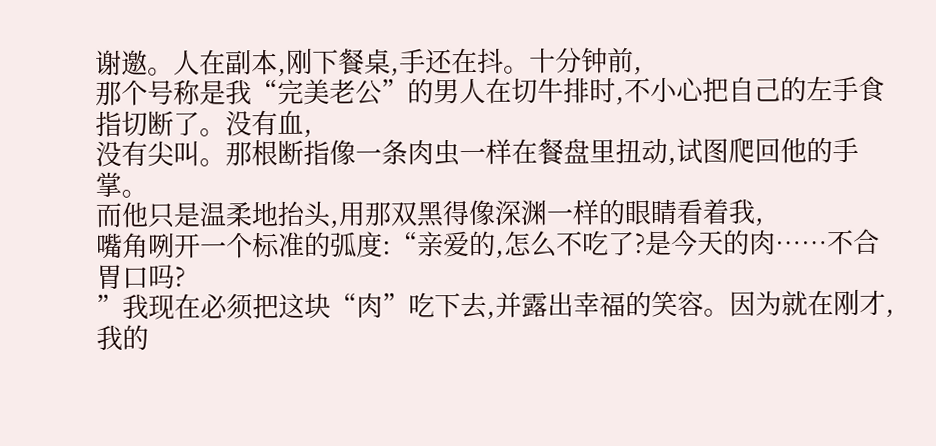谢邀。人在副本,刚下餐桌,手还在抖。十分钟前,
那个号称是我“完美老公”的男人在切牛排时,不小心把自己的左手食指切断了。没有血,
没有尖叫。那根断指像一条肉虫一样在餐盘里扭动,试图爬回他的手掌。
而他只是温柔地抬头,用那双黑得像深渊一样的眼睛看着我,
嘴角咧开一个标准的弧度:“亲爱的,怎么不吃了?是今天的肉……不合胃口吗?
”我现在必须把这块“肉”吃下去,并露出幸福的笑容。因为就在刚才,
我的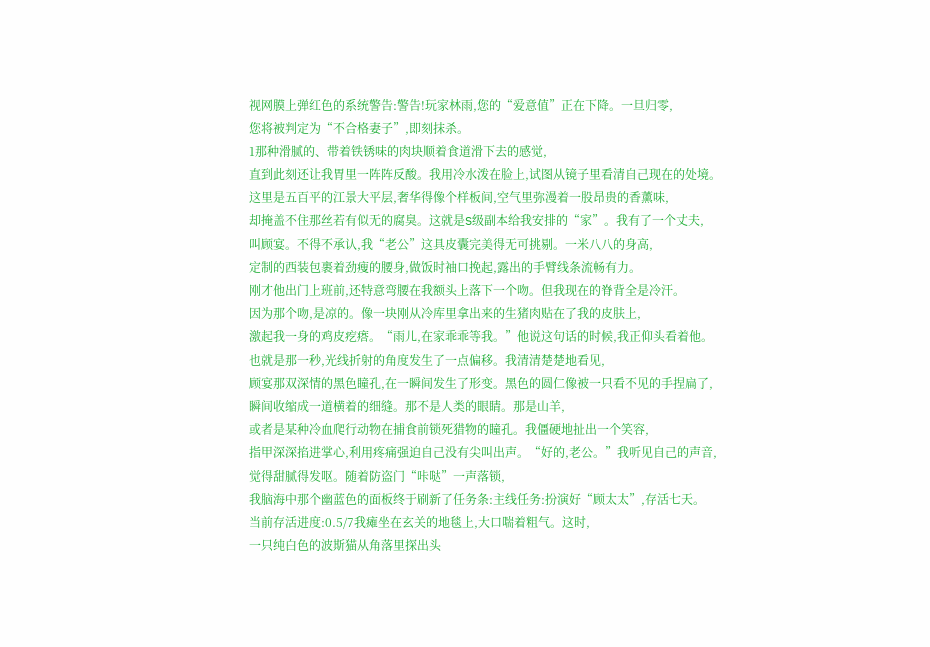视网膜上弹红色的系统警告:警告!玩家林雨,您的“爱意值”正在下降。一旦归零,
您将被判定为“不合格妻子”,即刻抹杀。
1那种滑腻的、带着铁锈味的肉块顺着食道滑下去的感觉,
直到此刻还让我胃里一阵阵反酸。我用冷水泼在脸上,试图从镜子里看清自己现在的处境。
这里是五百平的江景大平层,奢华得像个样板间,空气里弥漫着一股昂贵的香薰味,
却掩盖不住那丝若有似无的腐臭。这就是S级副本给我安排的“家”。我有了一个丈夫,
叫顾宴。不得不承认,我“老公”这具皮囊完美得无可挑剔。一米八八的身高,
定制的西装包裹着劲瘦的腰身,做饭时袖口挽起,露出的手臂线条流畅有力。
刚才他出门上班前,还特意弯腰在我额头上落下一个吻。但我现在的脊背全是冷汗。
因为那个吻,是凉的。像一块刚从冷库里拿出来的生猪肉贴在了我的皮肤上,
激起我一身的鸡皮疙瘩。“雨儿,在家乖乖等我。”他说这句话的时候,我正仰头看着他。
也就是那一秒,光线折射的角度发生了一点偏移。我清清楚楚地看见,
顾宴那双深情的黑色瞳孔,在一瞬间发生了形变。黑色的圆仁像被一只看不见的手捏扁了,
瞬间收缩成一道横着的细缝。那不是人类的眼睛。那是山羊,
或者是某种冷血爬行动物在捕食前锁死猎物的瞳孔。我僵硬地扯出一个笑容,
指甲深深掐进掌心,利用疼痛强迫自己没有尖叫出声。“好的,老公。”我听见自己的声音,
觉得甜腻得发呕。随着防盗门“咔哒”一声落锁,
我脑海中那个幽蓝色的面板终于刷新了任务条:主线任务:扮演好“顾太太”,存活七天。
当前存活进度:0.5/7我瘫坐在玄关的地毯上,大口喘着粗气。这时,
一只纯白色的波斯猫从角落里探出头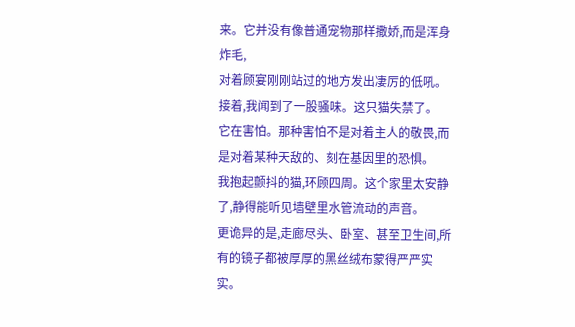来。它并没有像普通宠物那样撒娇,而是浑身炸毛,
对着顾宴刚刚站过的地方发出凄厉的低吼。接着,我闻到了一股骚味。这只猫失禁了。
它在害怕。那种害怕不是对着主人的敬畏,而是对着某种天敌的、刻在基因里的恐惧。
我抱起颤抖的猫,环顾四周。这个家里太安静了,静得能听见墙壁里水管流动的声音。
更诡异的是,走廊尽头、卧室、甚至卫生间,所有的镜子都被厚厚的黑丝绒布蒙得严严实实。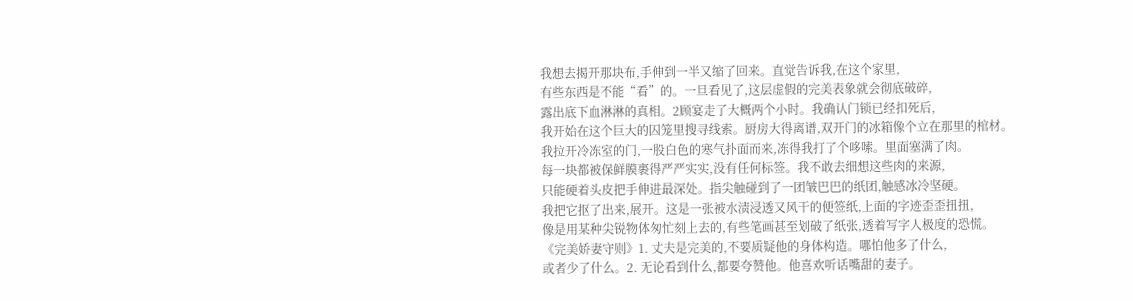我想去揭开那块布,手伸到一半又缩了回来。直觉告诉我,在这个家里,
有些东西是不能“看”的。一旦看见了,这层虚假的完美表象就会彻底破碎,
露出底下血淋淋的真相。2顾宴走了大概两个小时。我确认门锁已经扣死后,
我开始在这个巨大的囚笼里搜寻线索。厨房大得离谱,双开门的冰箱像个立在那里的棺材。
我拉开冷冻室的门,一股白色的寒气扑面而来,冻得我打了个哆嗦。里面塞满了肉。
每一块都被保鲜膜裹得严严实实,没有任何标签。我不敢去细想这些肉的来源,
只能硬着头皮把手伸进最深处。指尖触碰到了一团皱巴巴的纸团,触感冰冷坚硬。
我把它抠了出来,展开。这是一张被水渍浸透又风干的便签纸,上面的字迹歪歪扭扭,
像是用某种尖锐物体匆忙刻上去的,有些笔画甚至划破了纸张,透着写字人极度的恐慌。
《完美娇妻守则》1. 丈夫是完美的,不要质疑他的身体构造。哪怕他多了什么,
或者少了什么。2. 无论看到什么,都要夸赞他。他喜欢听话嘴甜的妻子。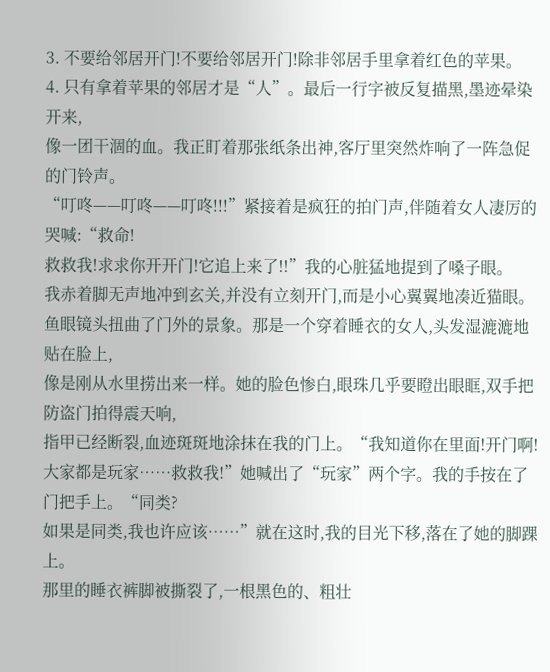3. 不要给邻居开门!不要给邻居开门!除非邻居手里拿着红色的苹果。
4. 只有拿着苹果的邻居才是“人”。最后一行字被反复描黑,墨迹晕染开来,
像一团干涸的血。我正盯着那张纸条出神,客厅里突然炸响了一阵急促的门铃声。
“叮咚——叮咚——叮咚!!!”紧接着是疯狂的拍门声,伴随着女人凄厉的哭喊:“救命!
救救我!求求你开开门!它追上来了!!”我的心脏猛地提到了嗓子眼。
我赤着脚无声地冲到玄关,并没有立刻开门,而是小心翼翼地凑近猫眼。
鱼眼镜头扭曲了门外的景象。那是一个穿着睡衣的女人,头发湿漉漉地贴在脸上,
像是刚从水里捞出来一样。她的脸色惨白,眼珠几乎要瞪出眼眶,双手把防盗门拍得震天响,
指甲已经断裂,血迹斑斑地涂抹在我的门上。“我知道你在里面!开门啊!
大家都是玩家……救救我!”她喊出了“玩家”两个字。我的手按在了门把手上。“同类?
如果是同类,我也许应该……”就在这时,我的目光下移,落在了她的脚踝上。
那里的睡衣裤脚被撕裂了,一根黑色的、粗壮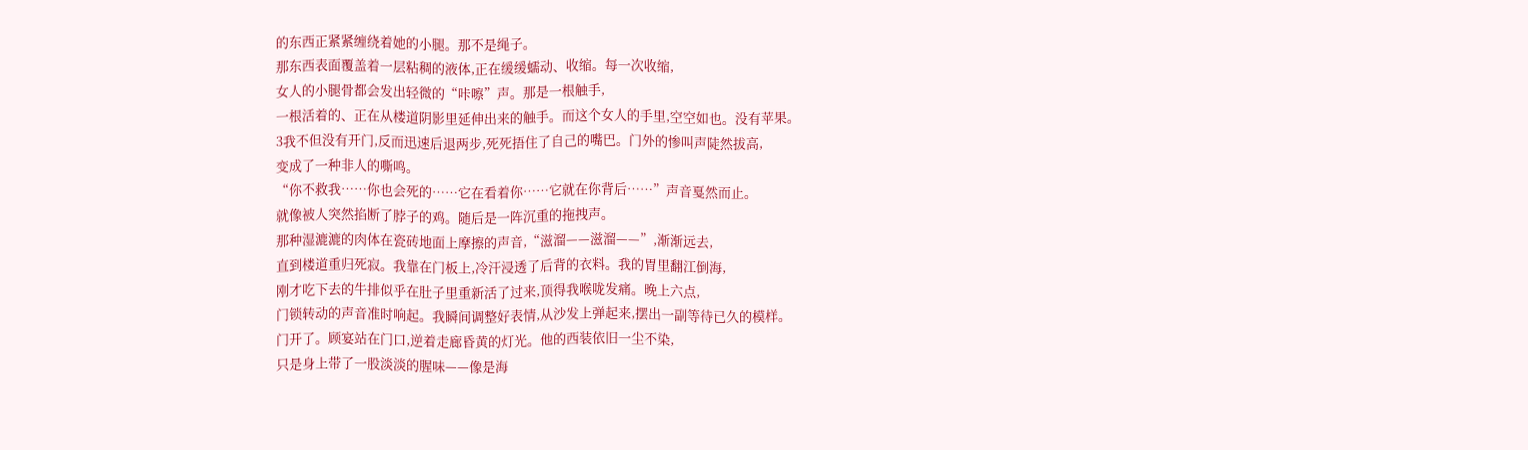的东西正紧紧缠绕着她的小腿。那不是绳子。
那东西表面覆盖着一层粘稠的液体,正在缓缓蠕动、收缩。每一次收缩,
女人的小腿骨都会发出轻微的“咔嚓”声。那是一根触手,
一根活着的、正在从楼道阴影里延伸出来的触手。而这个女人的手里,空空如也。没有苹果。
3我不但没有开门,反而迅速后退两步,死死捂住了自己的嘴巴。门外的惨叫声陡然拔高,
变成了一种非人的嘶鸣。
“你不救我……你也会死的……它在看着你……它就在你背后……”声音戛然而止。
就像被人突然掐断了脖子的鸡。随后是一阵沉重的拖拽声。
那种湿漉漉的肉体在瓷砖地面上摩擦的声音,“滋溜——滋溜——”,渐渐远去,
直到楼道重归死寂。我靠在门板上,冷汗浸透了后背的衣料。我的胃里翻江倒海,
刚才吃下去的牛排似乎在肚子里重新活了过来,顶得我喉咙发痛。晚上六点,
门锁转动的声音准时响起。我瞬间调整好表情,从沙发上弹起来,摆出一副等待已久的模样。
门开了。顾宴站在门口,逆着走廊昏黄的灯光。他的西装依旧一尘不染,
只是身上带了一股淡淡的腥味——像是海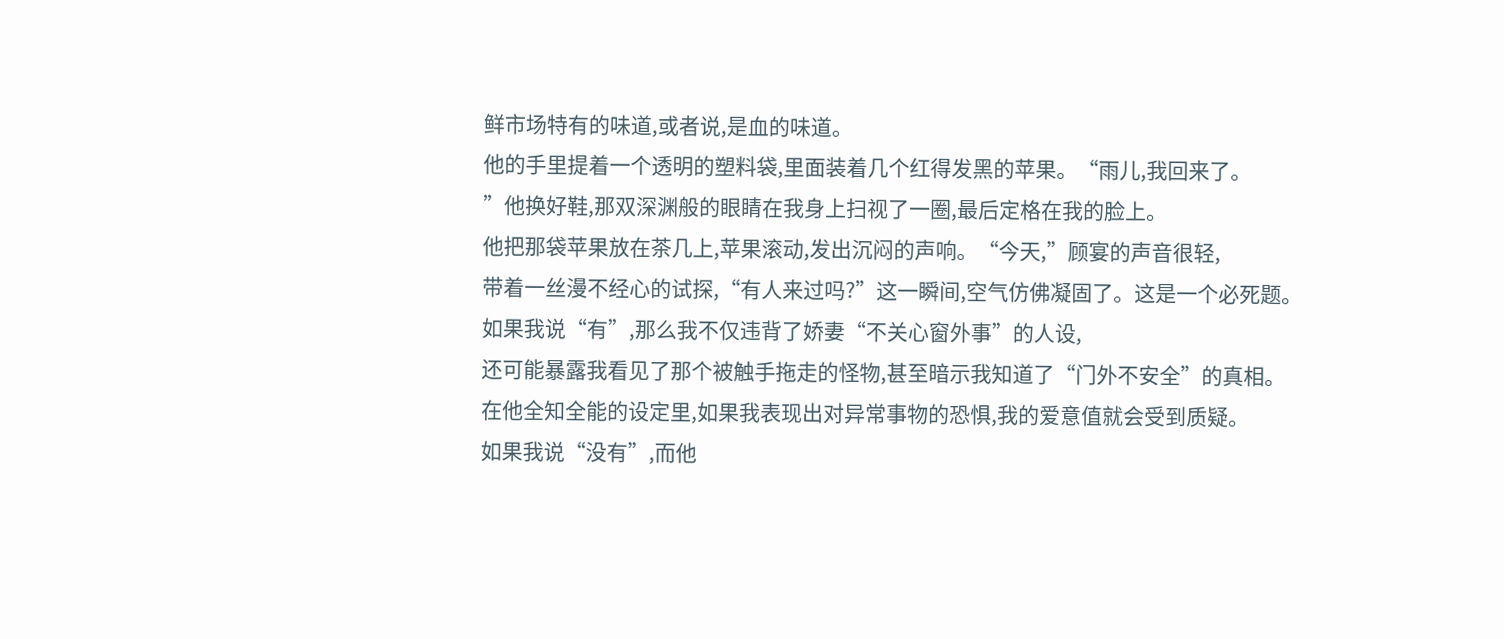鲜市场特有的味道,或者说,是血的味道。
他的手里提着一个透明的塑料袋,里面装着几个红得发黑的苹果。“雨儿,我回来了。
”他换好鞋,那双深渊般的眼睛在我身上扫视了一圈,最后定格在我的脸上。
他把那袋苹果放在茶几上,苹果滚动,发出沉闷的声响。“今天,”顾宴的声音很轻,
带着一丝漫不经心的试探,“有人来过吗?”这一瞬间,空气仿佛凝固了。这是一个必死题。
如果我说“有”,那么我不仅违背了娇妻“不关心窗外事”的人设,
还可能暴露我看见了那个被触手拖走的怪物,甚至暗示我知道了“门外不安全”的真相。
在他全知全能的设定里,如果我表现出对异常事物的恐惧,我的爱意值就会受到质疑。
如果我说“没有”,而他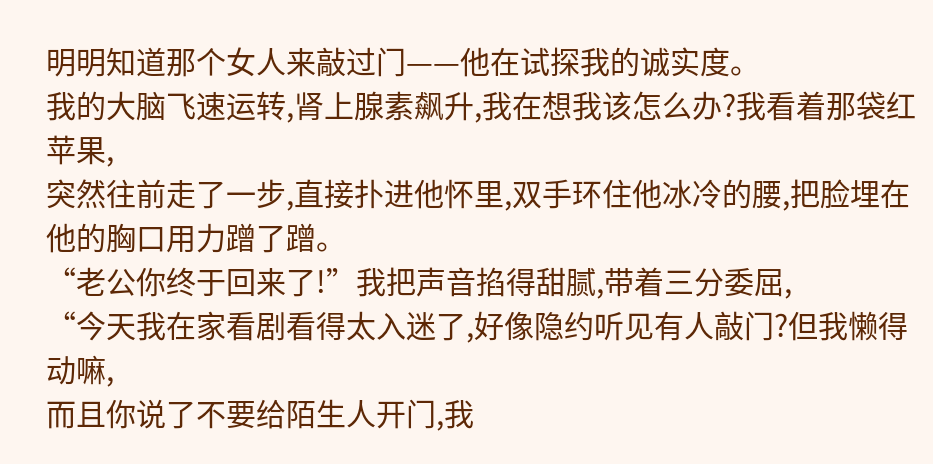明明知道那个女人来敲过门——他在试探我的诚实度。
我的大脑飞速运转,肾上腺素飙升,我在想我该怎么办?我看着那袋红苹果,
突然往前走了一步,直接扑进他怀里,双手环住他冰冷的腰,把脸埋在他的胸口用力蹭了蹭。
“老公你终于回来了!”我把声音掐得甜腻,带着三分委屈,
“今天我在家看剧看得太入迷了,好像隐约听见有人敲门?但我懒得动嘛,
而且你说了不要给陌生人开门,我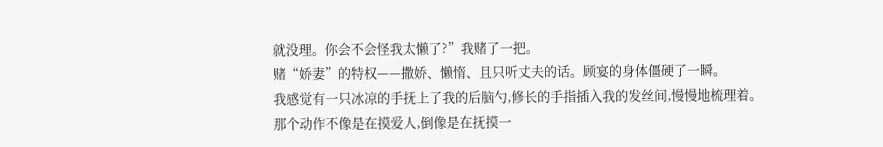就没理。你会不会怪我太懒了?”我赌了一把。
赌“娇妻”的特权——撒娇、懒惰、且只听丈夫的话。顾宴的身体僵硬了一瞬。
我感觉有一只冰凉的手抚上了我的后脑勺,修长的手指插入我的发丝间,慢慢地梳理着。
那个动作不像是在摸爱人,倒像是在抚摸一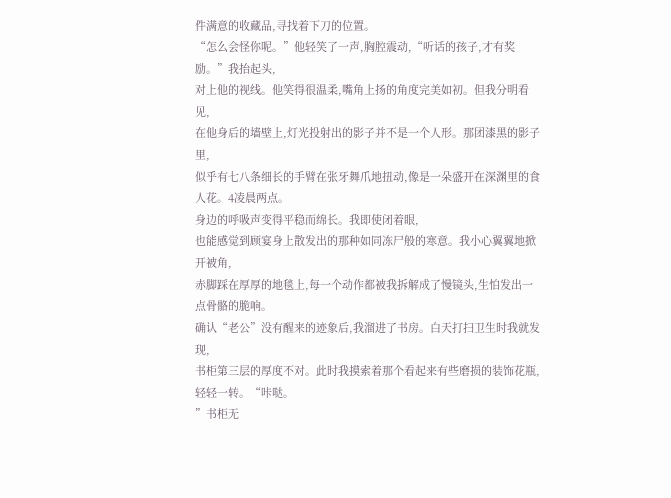件满意的收藏品,寻找着下刀的位置。
“怎么会怪你呢。”他轻笑了一声,胸腔震动,“听话的孩子,才有奖励。”我抬起头,
对上他的视线。他笑得很温柔,嘴角上扬的角度完美如初。但我分明看见,
在他身后的墙壁上,灯光投射出的影子并不是一个人形。那团漆黑的影子里,
似乎有七八条细长的手臂在张牙舞爪地扭动,像是一朵盛开在深渊里的食人花。4凌晨两点。
身边的呼吸声变得平稳而绵长。我即使闭着眼,
也能感觉到顾宴身上散发出的那种如同冻尸般的寒意。我小心翼翼地掀开被角,
赤脚踩在厚厚的地毯上,每一个动作都被我拆解成了慢镜头,生怕发出一点骨骼的脆响。
确认“老公”没有醒来的迹象后,我溜进了书房。白天打扫卫生时我就发现,
书柜第三层的厚度不对。此时我摸索着那个看起来有些磨损的装饰花瓶,轻轻一转。“咔哒。
”书柜无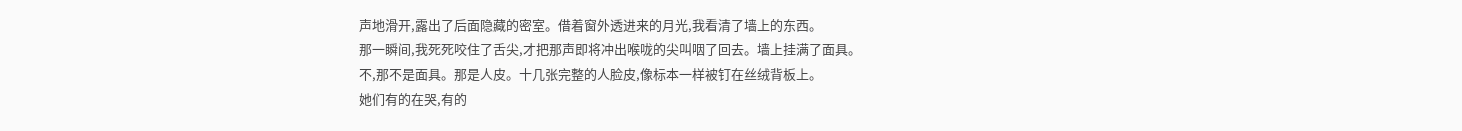声地滑开,露出了后面隐藏的密室。借着窗外透进来的月光,我看清了墙上的东西。
那一瞬间,我死死咬住了舌尖,才把那声即将冲出喉咙的尖叫咽了回去。墙上挂满了面具。
不,那不是面具。那是人皮。十几张完整的人脸皮,像标本一样被钉在丝绒背板上。
她们有的在哭,有的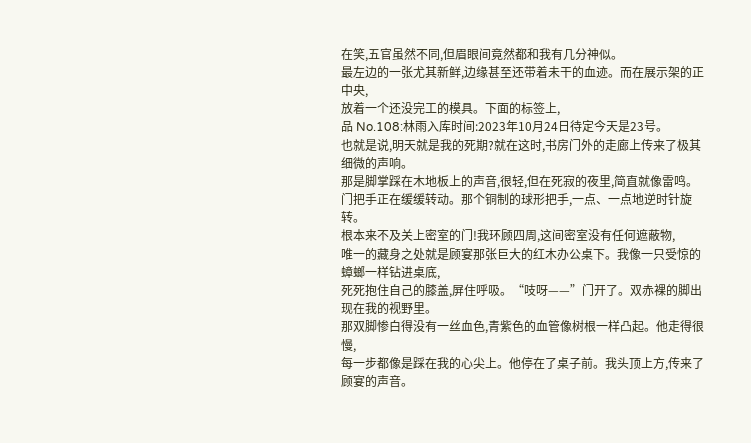在笑,五官虽然不同,但眉眼间竟然都和我有几分神似。
最左边的一张尤其新鲜,边缘甚至还带着未干的血迹。而在展示架的正中央,
放着一个还没完工的模具。下面的标签上,
品 No.108:林雨入库时间:2023年10月24日待定今天是23号。
也就是说,明天就是我的死期?就在这时,书房门外的走廊上传来了极其细微的声响。
那是脚掌踩在木地板上的声音,很轻,但在死寂的夜里,简直就像雷鸣。
门把手正在缓缓转动。那个铜制的球形把手,一点、一点地逆时针旋转。
根本来不及关上密室的门!我环顾四周,这间密室没有任何遮蔽物,
唯一的藏身之处就是顾宴那张巨大的红木办公桌下。我像一只受惊的蟑螂一样钻进桌底,
死死抱住自己的膝盖,屏住呼吸。“吱呀——”门开了。双赤裸的脚出现在我的视野里。
那双脚惨白得没有一丝血色,青紫色的血管像树根一样凸起。他走得很慢,
每一步都像是踩在我的心尖上。他停在了桌子前。我头顶上方,传来了顾宴的声音。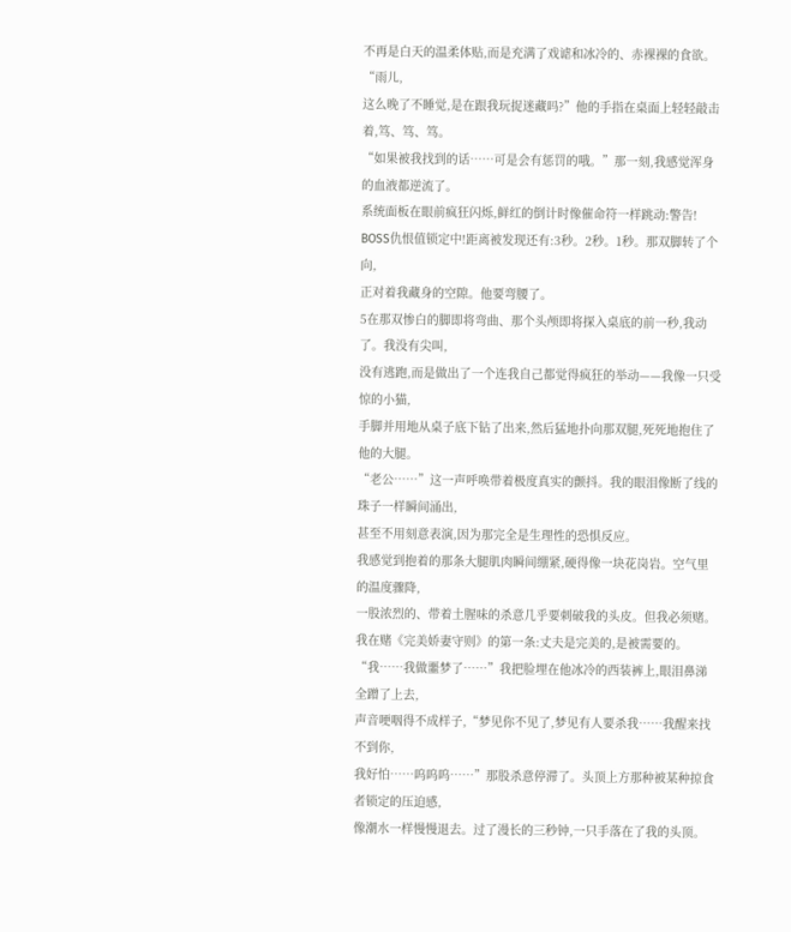不再是白天的温柔体贴,而是充满了戏谑和冰冷的、赤裸裸的食欲。“雨儿,
这么晚了不睡觉,是在跟我玩捉迷藏吗?”他的手指在桌面上轻轻敲击着,笃、笃、笃。
“如果被我找到的话……可是会有惩罚的哦。”那一刻,我感觉浑身的血液都逆流了。
系统面板在眼前疯狂闪烁,鲜红的倒计时像催命符一样跳动:警告!
BOSS仇恨值锁定中!距离被发现还有:3秒。2秒。1秒。那双脚转了个向,
正对着我藏身的空隙。他要弯腰了。
5在那双惨白的脚即将弯曲、那个头颅即将探入桌底的前一秒,我动了。我没有尖叫,
没有逃跑,而是做出了一个连我自己都觉得疯狂的举动——我像一只受惊的小猫,
手脚并用地从桌子底下钻了出来,然后猛地扑向那双腿,死死地抱住了他的大腿。
“老公……”这一声呼唤带着极度真实的颤抖。我的眼泪像断了线的珠子一样瞬间涌出,
甚至不用刻意表演,因为那完全是生理性的恐惧反应。
我感觉到抱着的那条大腿肌肉瞬间绷紧,硬得像一块花岗岩。空气里的温度骤降,
一股浓烈的、带着土腥味的杀意几乎要刺破我的头皮。但我必须赌。
我在赌《完美娇妻守则》的第一条:丈夫是完美的,是被需要的。
“我……我做噩梦了……”我把脸埋在他冰冷的西装裤上,眼泪鼻涕全蹭了上去,
声音哽咽得不成样子,“梦见你不见了,梦见有人要杀我……我醒来找不到你,
我好怕……呜呜呜……”那股杀意停滞了。头顶上方那种被某种掠食者锁定的压迫感,
像潮水一样慢慢退去。过了漫长的三秒钟,一只手落在了我的头顶。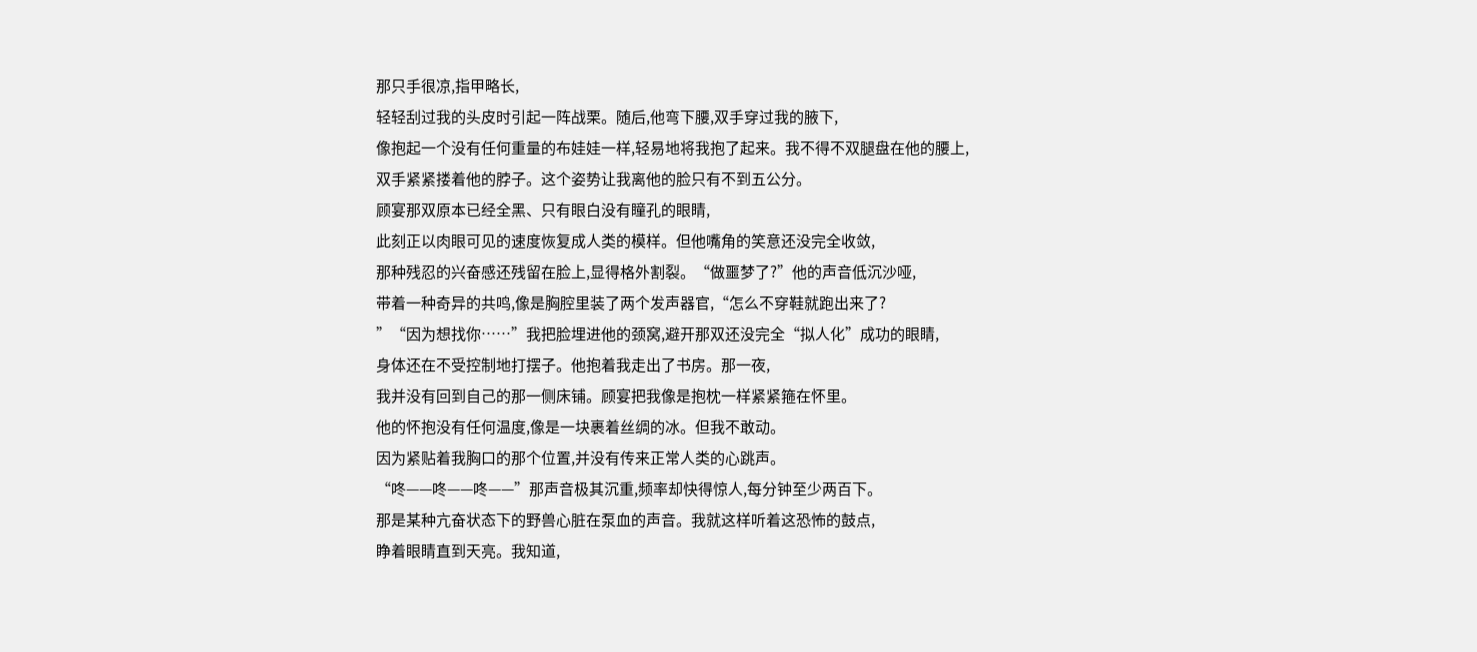那只手很凉,指甲略长,
轻轻刮过我的头皮时引起一阵战栗。随后,他弯下腰,双手穿过我的腋下,
像抱起一个没有任何重量的布娃娃一样,轻易地将我抱了起来。我不得不双腿盘在他的腰上,
双手紧紧搂着他的脖子。这个姿势让我离他的脸只有不到五公分。
顾宴那双原本已经全黑、只有眼白没有瞳孔的眼睛,
此刻正以肉眼可见的速度恢复成人类的模样。但他嘴角的笑意还没完全收敛,
那种残忍的兴奋感还残留在脸上,显得格外割裂。“做噩梦了?”他的声音低沉沙哑,
带着一种奇异的共鸣,像是胸腔里装了两个发声器官,“怎么不穿鞋就跑出来了?
”“因为想找你……”我把脸埋进他的颈窝,避开那双还没完全“拟人化”成功的眼睛,
身体还在不受控制地打摆子。他抱着我走出了书房。那一夜,
我并没有回到自己的那一侧床铺。顾宴把我像是抱枕一样紧紧箍在怀里。
他的怀抱没有任何温度,像是一块裹着丝绸的冰。但我不敢动。
因为紧贴着我胸口的那个位置,并没有传来正常人类的心跳声。
“咚——咚——咚——”那声音极其沉重,频率却快得惊人,每分钟至少两百下。
那是某种亢奋状态下的野兽心脏在泵血的声音。我就这样听着这恐怖的鼓点,
睁着眼睛直到天亮。我知道,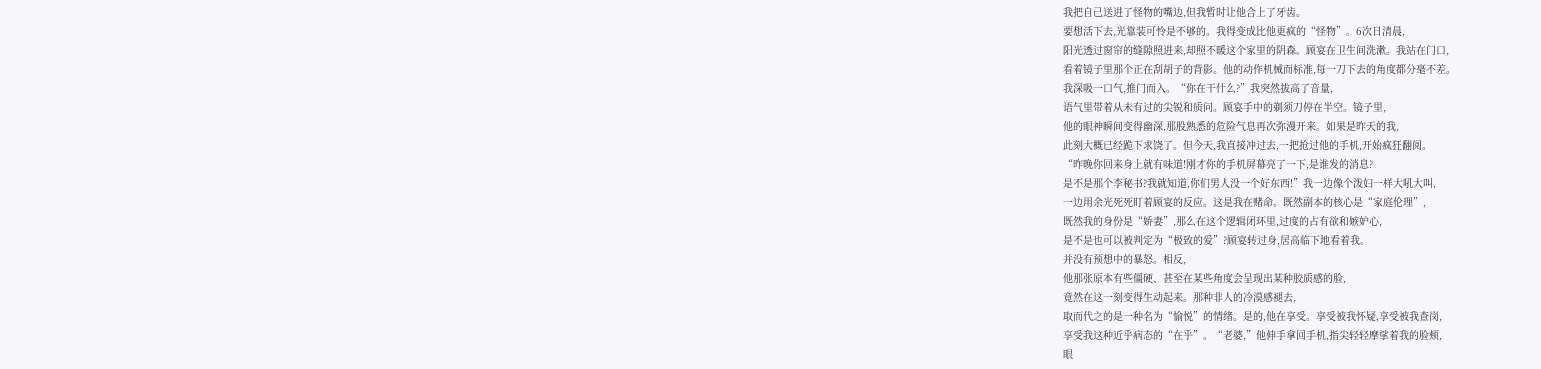我把自己送进了怪物的嘴边,但我暂时让他合上了牙齿。
要想活下去,光靠装可怜是不够的。我得变成比他更疯的“怪物”。6次日清晨,
阳光透过窗帘的缝隙照进来,却照不暖这个家里的阴森。顾宴在卫生间洗漱。我站在门口,
看着镜子里那个正在刮胡子的背影。他的动作机械而标准,每一刀下去的角度都分毫不差。
我深吸一口气,推门而入。“你在干什么?”我突然拔高了音量,
语气里带着从未有过的尖锐和质问。顾宴手中的剃须刀停在半空。镜子里,
他的眼神瞬间变得幽深,那股熟悉的危险气息再次弥漫开来。如果是昨天的我,
此刻大概已经跪下求饶了。但今天,我直接冲过去,一把抢过他的手机,开始疯狂翻阅。
“昨晚你回来身上就有味道!刚才你的手机屏幕亮了一下,是谁发的消息?
是不是那个李秘书?我就知道,你们男人没一个好东西!”我一边像个泼妇一样大吼大叫,
一边用余光死死盯着顾宴的反应。这是我在赌命。既然副本的核心是“家庭伦理”,
既然我的身份是“娇妻”,那么在这个逻辑闭环里,过度的占有欲和嫉妒心,
是不是也可以被判定为“极致的爱”?顾宴转过身,居高临下地看着我。
并没有预想中的暴怒。相反,
他那张原本有些僵硬、甚至在某些角度会呈现出某种胶质感的脸,
竟然在这一刻变得生动起来。那种非人的冷漠感褪去,
取而代之的是一种名为“愉悦”的情绪。是的,他在享受。享受被我怀疑,享受被我查岗,
享受我这种近乎病态的“在乎”。“老婆,”他伸手拿回手机,指尖轻轻摩挲着我的脸颊,
眼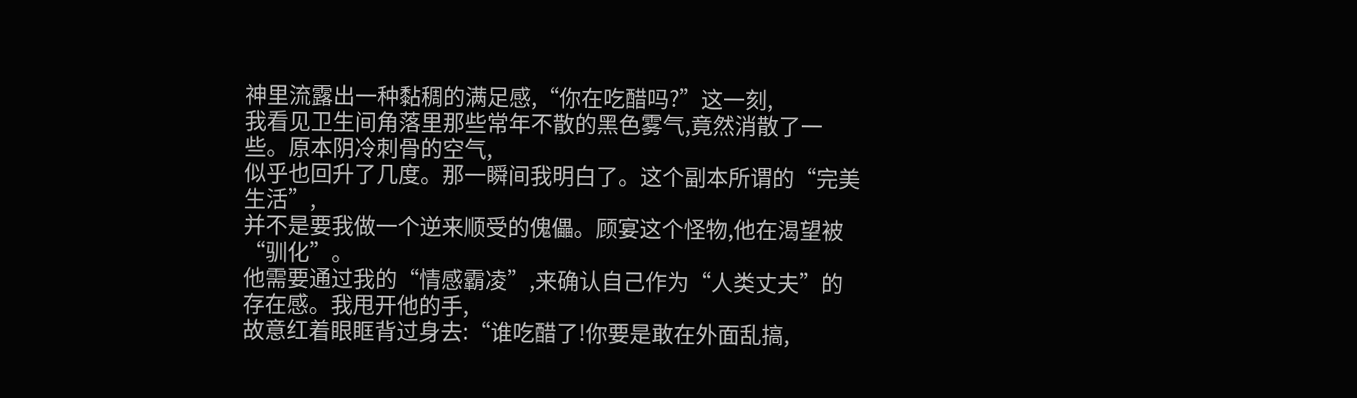神里流露出一种黏稠的满足感,“你在吃醋吗?”这一刻,
我看见卫生间角落里那些常年不散的黑色雾气,竟然消散了一些。原本阴冷刺骨的空气,
似乎也回升了几度。那一瞬间我明白了。这个副本所谓的“完美生活”,
并不是要我做一个逆来顺受的傀儡。顾宴这个怪物,他在渴望被“驯化”。
他需要通过我的“情感霸凌”,来确认自己作为“人类丈夫”的存在感。我甩开他的手,
故意红着眼眶背过身去:“谁吃醋了!你要是敢在外面乱搞,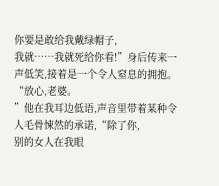你要是敢给我戴绿帽子,
我就……我就死给你看!”身后传来一声低笑,接着是一个令人窒息的拥抱。“放心,老婆。
”他在我耳边低语,声音里带着某种令人毛骨悚然的承诺,“除了你,
别的女人在我眼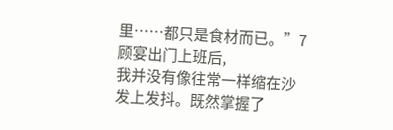里……都只是食材而已。”7顾宴出门上班后,
我并没有像往常一样缩在沙发上发抖。既然掌握了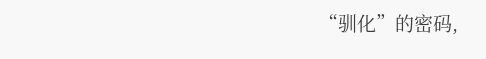“驯化”的密码,